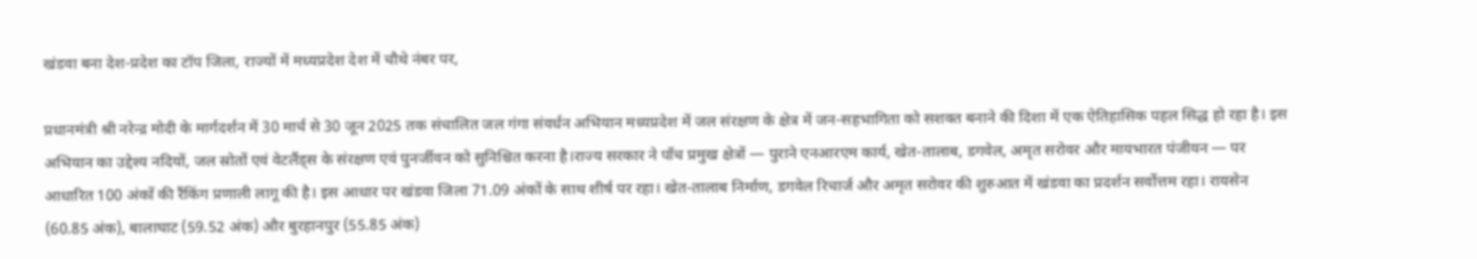खंडवा बना देश-प्रदेश का टॉप जिला, राज्यों में मध्यप्रदेश देश में चौथे नंबर पर,

प्रधानमंत्री श्री नरेन्द्र मोदी के मार्गदर्शन में 30 मार्च से 30 जून 2025 तक संचालित जल गंगा संवर्धन अभियान मध्यप्रदेश में जल संरक्षण के क्षेत्र में जन-सहभागिता को सशक्त बनाने की दिशा में एक ऐतिहासिक पहल सिद्ध हो रहा है। इस अभियान का उद्देश्य नदियों, जल स्रोतों एवं वेटलैंड्स के संरक्षण एवं पुनर्जीवन को सुनिश्चित करना है।राज्य सरकार ने पाँच प्रमुख क्षेत्रों — पुराने एनआरएम कार्य, खेत-तालाब, डगवेल, अमृत सरोवर और मायभारत पंजीयन — पर आधारित 100 अंकों की रैंकिंग प्रणाली लागू की है। इस आधार पर खंडवा जिला 71.09 अंकों के साथ शीर्ष पर रहा। खेत-तालाब निर्माण, डगवेल रिचार्ज और अमृत सरोवर की शुरुआत में खंडवा का प्रदर्शन सर्वोत्तम रहा। रायसेन (60.85 अंक), बालाघाट (59.52 अंक) और बुरहानपुर (55.85 अंक)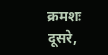क्रमशः दूसरे,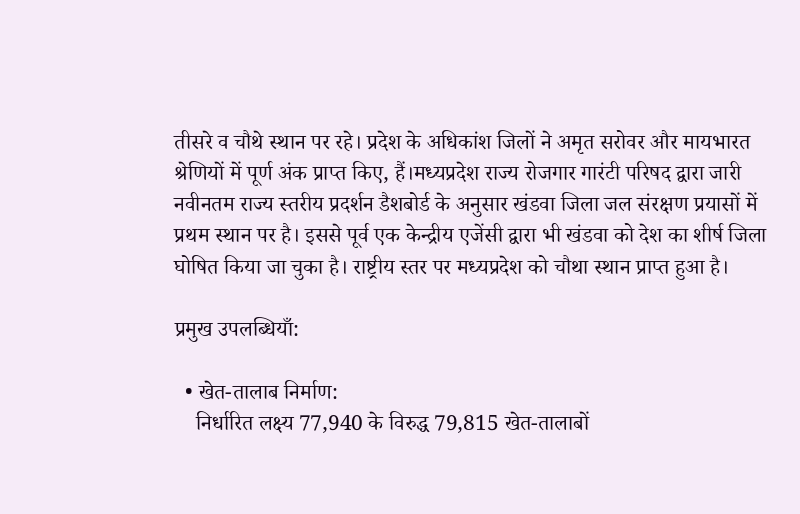तीसरे व चौथे स्थान पर रहे। प्रदेश के अधिकांश जिलों ने अमृत सरोवर और मायभारत श्रेणियों में पूर्ण अंक प्राप्त किए, हैं।मध्यप्रदेश राज्य रोजगार गारंटी परिषद द्वारा जारी नवीनतम राज्य स्तरीय प्रदर्शन डैशबोर्ड के अनुसार खंडवा जिला जल संरक्षण प्रयासों में प्रथम स्थान पर है। इससे पूर्व एक केन्द्रीय एजेंसी द्वारा भी खंडवा को देश का शीर्ष जिला घोषित किया जा चुका है। राष्ट्रीय स्तर पर मध्यप्रदेश को चौथा स्थान प्राप्त हुआ है।

प्रमुख उपलब्धियाँ:

  • खेत-तालाब निर्माण:
    निर्धारित लक्ष्य 77,940 के विरुद्ध 79,815 खेत-तालाबों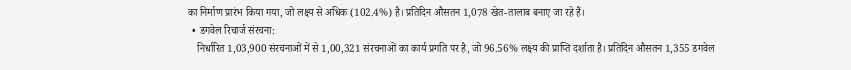का निर्माण प्रारंभ किया गया, जो लक्ष्य से अधिक (102.4%) है। प्रतिदिन औसतन 1,078 खेत-तालाब बनाए जा रहे हैं।
  • डगवेल रिचार्ज संरचना:
    निर्धारित 1,03,900 संरचनाओं में से 1,00,321 संरचनाओं का कार्य प्रगति पर है, जो 96.56% लक्ष्य की प्राप्ति दर्शाता है। प्रतिदिन औसतन 1,355 डगवेल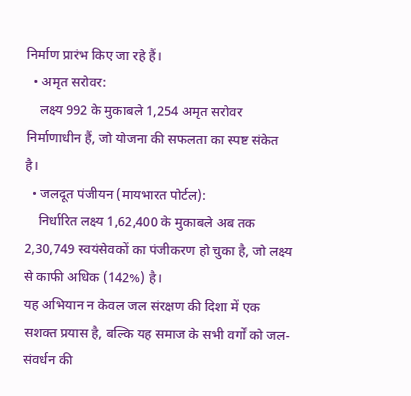निर्माण प्रारंभ किए जा रहे हैं।
  • अमृत सरोवर:
    लक्ष्य 992 के मुकाबले 1,254 अमृत सरोवर निर्माणाधीन हैं, जो योजना की सफलता का स्पष्ट संकेत है।
  • जलदूत पंजीयन (मायभारत पोर्टल):
    निर्धारित लक्ष्य 1,62,400 के मुकाबले अब तक 2,30,749 स्वयंसेवकों का पंजीकरण हो चुका है, जो लक्ष्य से काफी अधिक (142%) है।
यह अभियान न केवल जल संरक्षण की दिशा में एक सशक्त प्रयास है, बल्कि यह समाज के सभी वर्गों को जल-संवर्धन की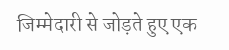जिम्मेदारी से जोड़ते हुए एक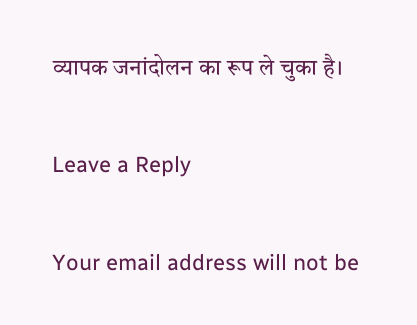व्यापक जनांदोलन का रूप ले चुका है।

Leave a Reply

Your email address will not be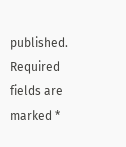published. Required fields are marked *